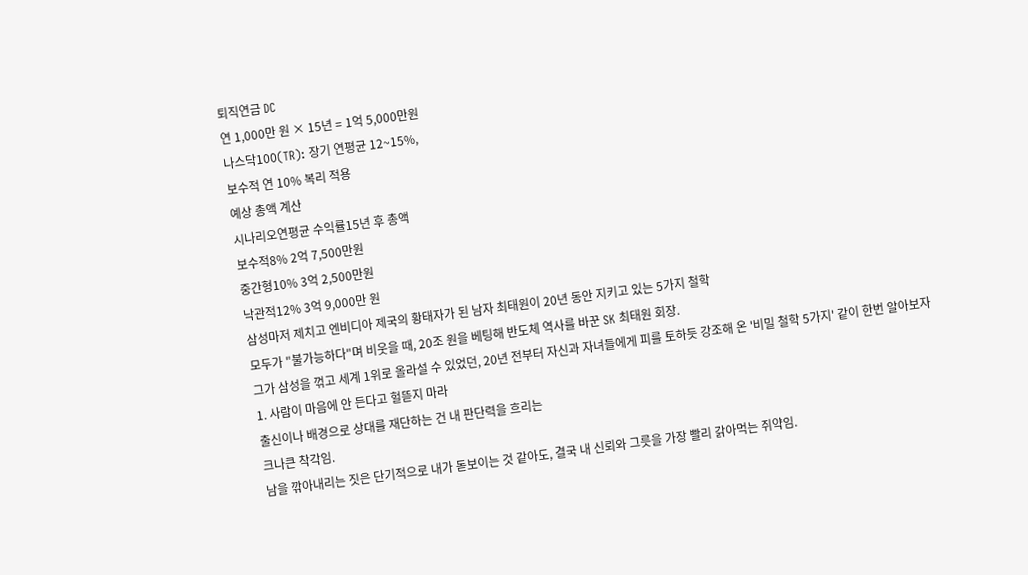퇴직연금 DC
연 1,000만 원 × 15년 = 1억 5,000만원
나스닥100(TR): 장기 연평균 12~15%,
보수적 연 10% 복리 적용
예상 총액 계산
시나리오연평균 수익률15년 후 총액
보수적8% 2억 7,500만원
중간형10% 3억 2,500만원
낙관적12% 3억 9,000만 원
삼성마저 제치고 엔비디아 제국의 황태자가 된 남자 최태원이 20년 동안 지키고 있는 5가지 철학
모두가 "불가능하다"며 비웃을 때, 20조 원을 베팅해 반도체 역사를 바꾼 SK 최태원 회장.
그가 삼성을 꺾고 세계 1위로 올라설 수 있었던, 20년 전부터 자신과 자녀들에게 피를 토하듯 강조해 온 '비밀 철학 5가지' 같이 한번 알아보자
1. 사람이 마음에 안 든다고 헐뜯지 마라
출신이나 배경으로 상대를 재단하는 건 내 판단력을 흐리는
크나큰 착각임.
남을 깎아내리는 짓은 단기적으로 내가 돋보이는 것 같아도, 결국 내 신뢰와 그릇을 가장 빨리 갉아먹는 쥐약임.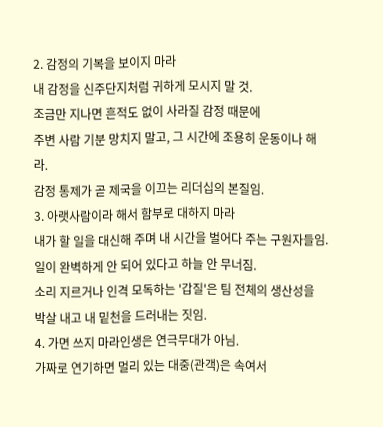2. 감정의 기복을 보이지 마라
내 감정을 신주단지처럼 귀하게 모시지 말 것.
조금만 지나면 흔적도 없이 사라질 감정 때문에
주변 사람 기분 망치지 말고, 그 시간에 조용히 운동이나 해라.
감정 통제가 곧 제국을 이끄는 리더십의 본질임.
3. 아랫사람이라 해서 함부로 대하지 마라
내가 할 일을 대신해 주며 내 시간을 벌어다 주는 구원자들임. 일이 완벽하게 안 되어 있다고 하늘 안 무너짐.
소리 지르거나 인격 모독하는 '갑질'은 팀 전체의 생산성을
박살 내고 내 밑천을 드러내는 짓임.
4. 가면 쓰지 마라인생은 연극무대가 아님.
가짜로 연기하면 멀리 있는 대중(관객)은 속여서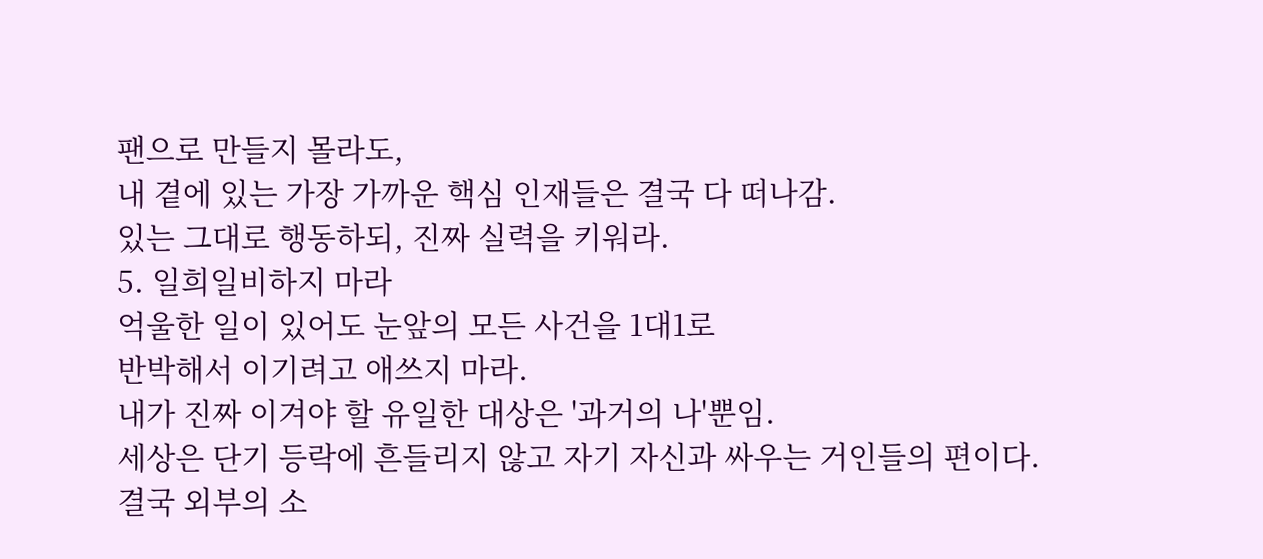팬으로 만들지 몰라도,
내 곁에 있는 가장 가까운 핵심 인재들은 결국 다 떠나감.
있는 그대로 행동하되, 진짜 실력을 키워라.
5. 일희일비하지 마라
억울한 일이 있어도 눈앞의 모든 사건을 1대1로
반박해서 이기려고 애쓰지 마라.
내가 진짜 이겨야 할 유일한 대상은 '과거의 나'뿐임.
세상은 단기 등락에 흔들리지 않고 자기 자신과 싸우는 거인들의 편이다.
결국 외부의 소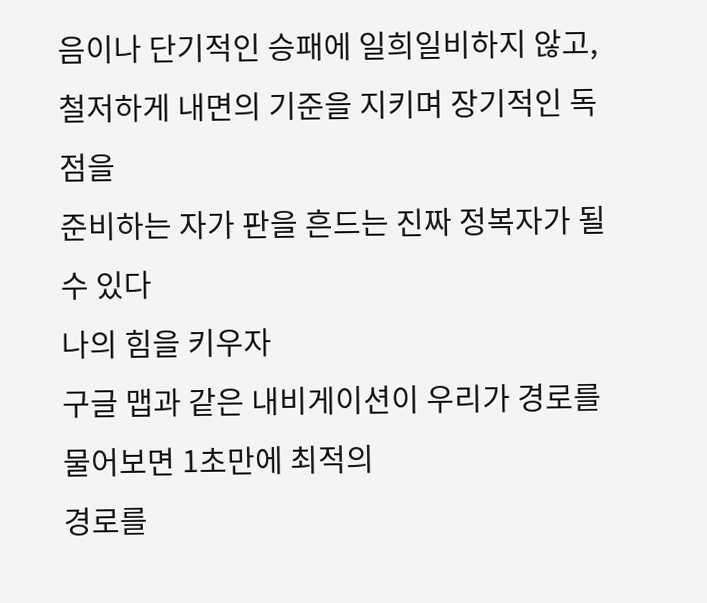음이나 단기적인 승패에 일희일비하지 않고,
철저하게 내면의 기준을 지키며 장기적인 독점을
준비하는 자가 판을 흔드는 진짜 정복자가 될 수 있다
나의 힘을 키우자
구글 맵과 같은 내비게이션이 우리가 경로를 물어보면 1초만에 최적의
경로를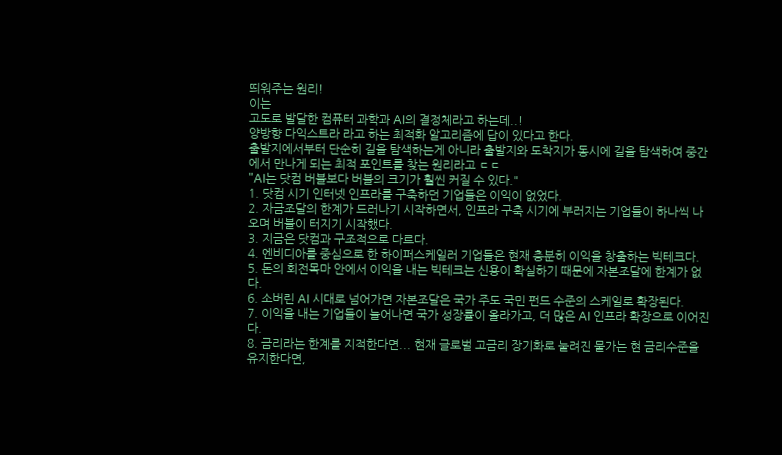띄워주는 원리!
이는
고도로 발달한 컴퓨터 과학과 AI의 결정체라고 하는데..!
양방향 다익스트라 라고 하는 최적화 알고리즘에 답이 있다고 한다.
출발지에서부터 단순히 길을 탐색하는게 아니라 출발지와 도착지가 동시에 길을 탐색하여 중간에서 만나게 되는 최적 포인트를 찾는 원리라고 ㄷㄷ
"AI는 닷컴 버블보다 버블의 크기가 훨씬 커질 수 있다."
1. 닷컴 시기 인터넷 인프라를 구축하던 기업들은 이익이 없었다.
2. 자금조달의 한계가 드러나기 시작하면서, 인프라 구축 시기에 부러지는 기업들이 하나씩 나오며 버블이 터지기 시작했다.
3. 지금은 닷컴과 구조적으로 다르다.
4. 엔비디아를 중심으로 한 하이퍼스케일러 기업들은 현재 충분히 이익을 창출하는 빅테크다.
5. 돈의 회전목마 안에서 이익을 내는 빅테크는 신용이 확실하기 때문에 자본조달에 한계가 없다.
6. 소버린 AI 시대로 넘어가면 자본조달은 국가 주도 국민 펀드 수준의 스케일로 확장된다.
7. 이익을 내는 기업들이 늘어나면 국가 성장률이 올라가고, 더 많은 AI 인프라 확장으로 이어진다.
8. 금리라는 한계를 지적한다면... 현재 글로벌 고금리 장기화로 눌려진 물가는 현 금리수준을 유지한다면,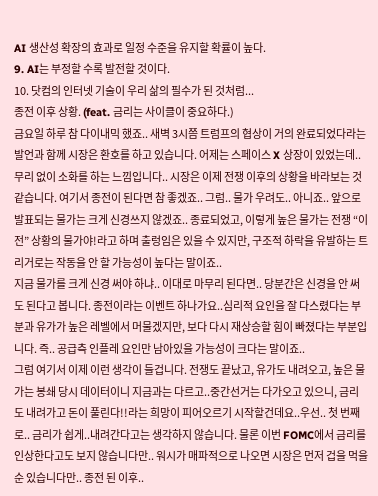AI 생산성 확장의 효과로 일정 수준을 유지할 확률이 높다.
9. AI는 부정할 수록 발전할 것이다.
10. 닷컴의 인터넷 기술이 우리 삶의 필수가 된 것처럼...
종전 이후 상황. (feat. 금리는 사이클이 중요하다.)
금요일 하루 참 다이내믹 했죠.. 새벽 3시쯤 트럼프의 협상이 거의 완료되었다라는 발언과 함께 시장은 환호를 하고 있습니다. 어제는 스페이스 X 상장이 있었는데.. 무리 없이 소화를 하는 느낌입니다.. 시장은 이제 전쟁 이후의 상황을 바라보는 것 같습니다. 여기서 종전이 된다면 참 좋겠죠.. 그럼.. 물가 우려도.. 아니죠.. 앞으로 발표되는 물가는 크게 신경쓰지 않겠죠.. 종료되었고, 이렇게 높은 물가는 전쟁 “이전” 상황의 물가야!라고 하며 출렁임은 있을 수 있지만, 구조적 하락을 유발하는 트리거로는 작동을 안 할 가능성이 높다는 말이죠..
지금 물가를 크게 신경 써야 하냐.. 이대로 마무리 된다면.. 당분간은 신경을 안 써도 된다고 봅니다. 종전이라는 이벤트 하나가요..심리적 요인을 잘 다스렸다는 부분과 유가가 높은 레벨에서 머물겠지만, 보다 다시 재상승할 힘이 빠졌다는 부분입니다. 즉.. 공급측 인플레 요인만 남아있을 가능성이 크다는 말이죠..
그럼 여기서 이제 이런 생각이 들겁니다. 전쟁도 끝났고, 유가도 내려오고, 높은 물가는 봉쇄 당시 데이터이니 지금과는 다르고..중간선거는 다가오고 있으니, 금리도 내려가고 돈이 풀린다!!라는 희망이 피어오르기 시작할건데요..우선.. 첫 번째로.. 금리가 쉽게..내려간다고는 생각하지 않습니다. 물론 이번 FOMC에서 금리를 인상한다고도 보지 않습니다만.. 워시가 매파적으로 나오면 시장은 먼저 겁을 먹을 순 있습니다만.. 종전 된 이후..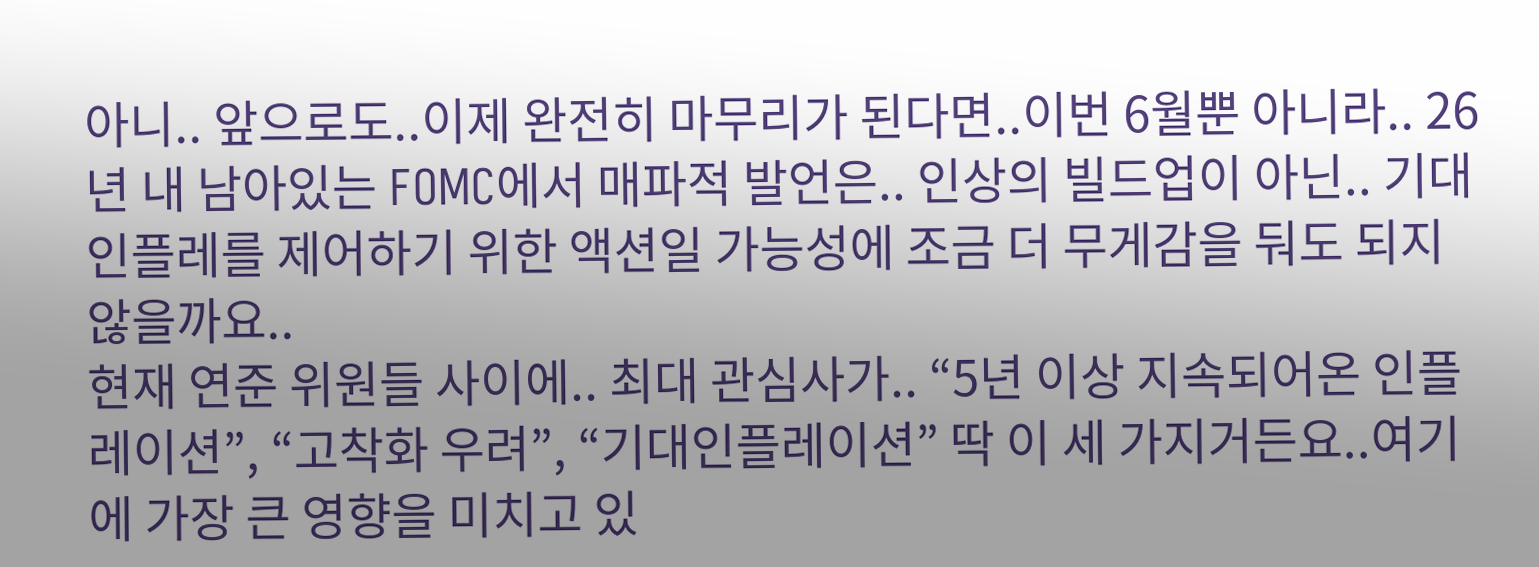아니.. 앞으로도..이제 완전히 마무리가 된다면..이번 6월뿐 아니라.. 26년 내 남아있는 FOMC에서 매파적 발언은.. 인상의 빌드업이 아닌.. 기대인플레를 제어하기 위한 액션일 가능성에 조금 더 무게감을 둬도 되지 않을까요..
현재 연준 위원들 사이에.. 최대 관심사가.. “5년 이상 지속되어온 인플레이션”, “고착화 우려”, “기대인플레이션” 딱 이 세 가지거든요..여기에 가장 큰 영향을 미치고 있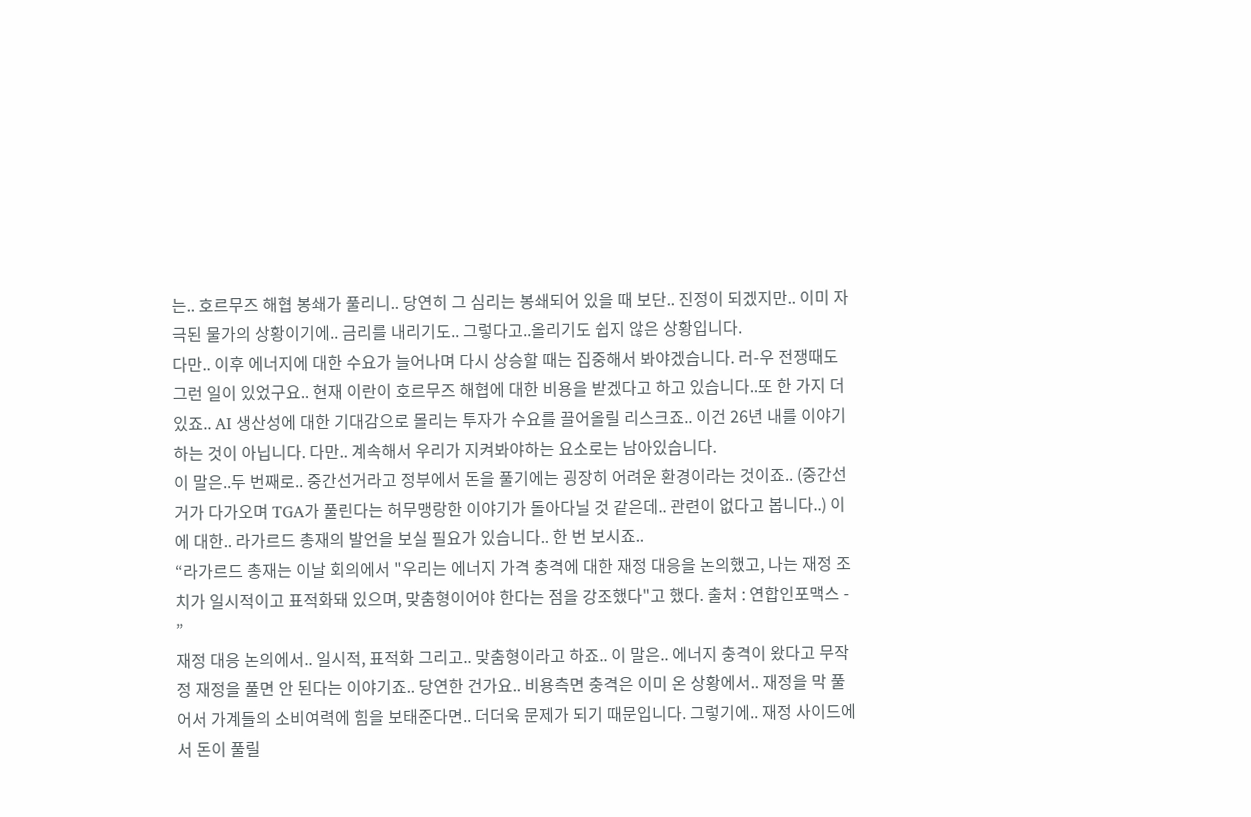는.. 호르무즈 해협 봉쇄가 풀리니.. 당연히 그 심리는 봉쇄되어 있을 때 보단.. 진정이 되겠지만.. 이미 자극된 물가의 상황이기에.. 금리를 내리기도.. 그렇다고..올리기도 쉽지 않은 상황입니다.
다만.. 이후 에너지에 대한 수요가 늘어나며 다시 상승할 때는 집중해서 봐야겠습니다. 러-우 전쟁때도 그런 일이 있었구요.. 현재 이란이 호르무즈 해협에 대한 비용을 받겠다고 하고 있습니다..또 한 가지 더있죠.. AI 생산성에 대한 기대감으로 몰리는 투자가 수요를 끌어올릴 리스크죠.. 이건 26년 내를 이야기하는 것이 아닙니다. 다만.. 계속해서 우리가 지켜봐야하는 요소로는 남아있습니다.
이 말은..두 번째로.. 중간선거라고 정부에서 돈을 풀기에는 굉장히 어려운 환경이라는 것이죠.. (중간선거가 다가오며 TGA가 풀린다는 허무맹랑한 이야기가 돌아다닐 것 같은데.. 관련이 없다고 봅니다..) 이에 대한.. 라가르드 총재의 발언을 보실 필요가 있습니다.. 한 번 보시죠..
“라가르드 총재는 이날 회의에서 "우리는 에너지 가격 충격에 대한 재정 대응을 논의했고, 나는 재정 조치가 일시적이고 표적화돼 있으며, 맞춤형이어야 한다는 점을 강조했다"고 했다. 출처 : 연합인포맥스 - ”
재정 대응 논의에서.. 일시적, 표적화 그리고.. 맞춤형이라고 하죠.. 이 말은.. 에너지 충격이 왔다고 무작정 재정을 풀면 안 된다는 이야기죠.. 당연한 건가요.. 비용측면 충격은 이미 온 상황에서.. 재정을 막 풀어서 가계들의 소비여력에 힘을 보태준다면.. 더더욱 문제가 되기 때문입니다. 그렇기에.. 재정 사이드에서 돈이 풀릴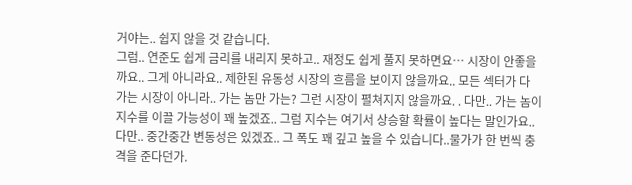거야는.. 쉽지 않을 것 같습니다.
그럼.. 연준도 쉽게 금리를 내리지 못하고.. 재정도 쉽게 풀지 못하면요… 시장이 안좋을까요.. 그게 아니라요.. 제한된 유동성 시장의 흐름을 보이지 않을까요.. 모든 섹터가 다 가는 시장이 아니라.. 가는 놈만 가는? 그런 시장이 펼쳐지지 않을까요. . 다만.. 가는 놈이 지수를 이끌 가능성이 꽤 높겠죠.. 그럼 지수는 여기서 상승할 확률이 높다는 말인가요..
다만.. 중간중간 변동성은 있겠죠.. 그 폭도 꽤 깊고 높을 수 있습니다..물가가 한 번씩 충격을 준다던가.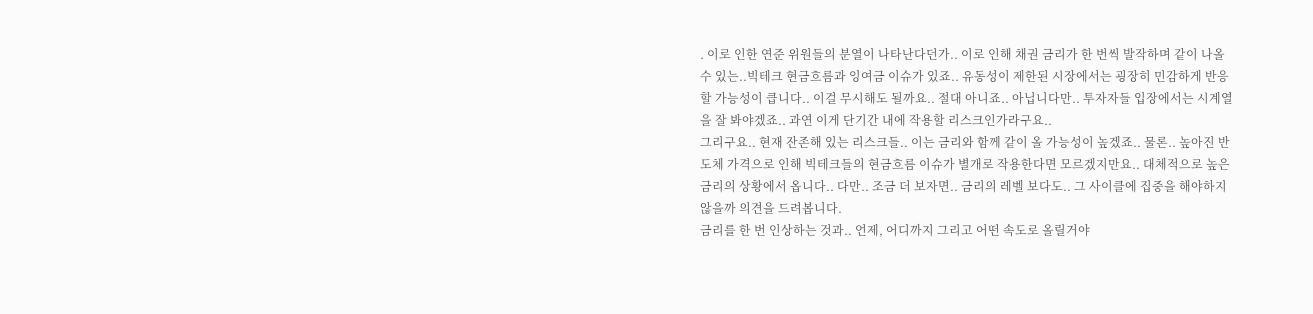. 이로 인한 연준 위원들의 분열이 나타난다던가.. 이로 인해 채권 금리가 한 번씩 발작하며 같이 나올 수 있는..빅테크 현금흐름과 잉여금 이슈가 있죠.. 유동성이 제한된 시장에서는 굉장히 민감하게 반응할 가능성이 큽니다.. 이걸 무시해도 될까요.. 절대 아니죠.. 아닙니다만.. 투자자들 입장에서는 시계열을 잘 봐야겠죠.. 과연 이게 단기간 내에 작용할 리스크인가라구요..
그리구요.. 현재 잔존해 있는 리스크들.. 이는 금리와 함께 같이 올 가능성이 높겠죠.. 물론.. 높아진 반도체 가격으로 인해 빅테크들의 현금흐름 이슈가 별개로 작용한다면 모르겠지만요.. 대체적으로 높은 금리의 상황에서 옵니다.. 다만.. 조금 더 보자면.. 금리의 레벨 보다도.. 그 사이클에 집중을 해야하지 않을까 의견을 드려봅니다.
금리를 한 번 인상하는 것과.. 언제, 어디까지 그리고 어떤 속도로 올릴거야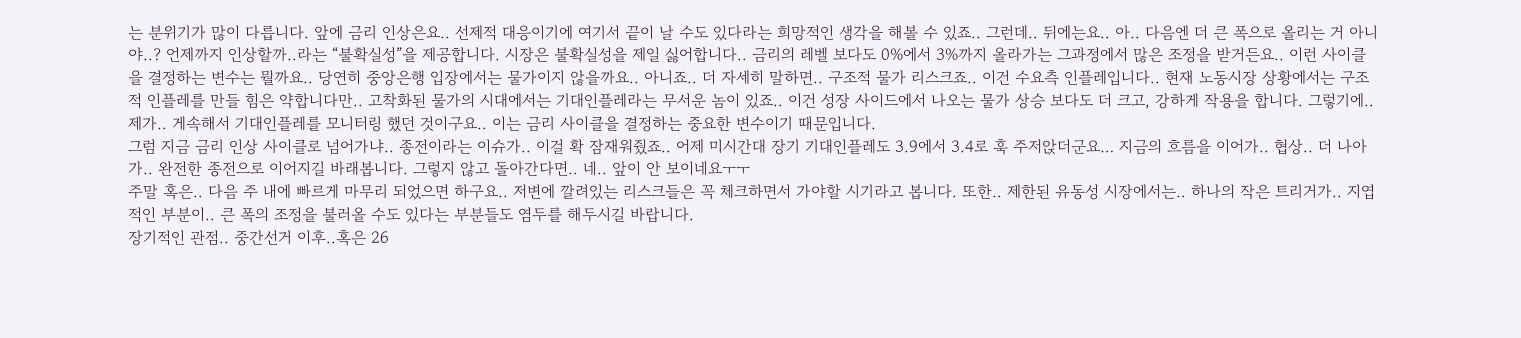는 분위기가 많이 다릅니다. 앞에 금리 인상은요.. 선제적 대응이기에 여기서 끝이 날 수도 있다라는 희망적인 생각을 해볼 수 있죠.. 그런데.. 뒤에는요.. 아.. 다음엔 더 큰 폭으로 올리는 거 아니야..? 언제까지 인상할까..라는 “불확실성”을 제공합니다. 시장은 불확실성을 제일 싫어합니다.. 금리의 레벨 보다도 0%에서 3%까지 올라가는 그과정에서 많은 조정을 받거든요.. 이런 사이클을 결정하는 변수는 뭘까요.. 당연히 중앙은행 입장에서는 물가이지 않을까요.. 아니죠.. 더 자세히 말하면.. 구조적 물가 리스크죠.. 이건 수요측 인플레입니다.. 현재 노동시장 상황에서는 구조적 인플레를 만들 힘은 약합니다만.. 고착화된 물가의 시대에서는 기대인플레라는 무서운 놈이 있죠.. 이건 성장 사이드에서 나오는 물가 상승 보다도 더 크고, 강하게 작용을 합니다. 그렇기에.. 제가.. 게속해서 기대인플레를 모니터링 했던 것이구요.. 이는 금리 사이클을 결정하는 중요한 변수이기 때문입니다.
그럼 지금 금리 인상 사이클로 넘어가냐.. 종전이라는 이슈가.. 이걸 확 잠재워줬죠.. 어제 미시간대 장기 기대인플레도 3.9에서 3.4로 훅 주저앉더군요… 지금의 흐름을 이어가.. 협상.. 더 나아가.. 완전한 종전으로 이어지길 바래봅니다. 그렇지 않고 돌아간다면.. 네.. 앞이 안 보이네요ㅜㅜ
주말 혹은.. 다음 주 내에 빠르게 마무리 되었으면 하구요.. 저변에 깔려있는 리스크들은 꼭 체크하면서 가야할 시기라고 봅니다. 또한.. 제한된 유동성 시장에서는.. 하나의 작은 트리거가.. 지엽적인 부분이.. 큰 폭의 조정을 불러올 수도 있다는 부분들도 염두를 해두시길 바랍니다.
장기적인 관점.. 중간선거 이후..혹은 26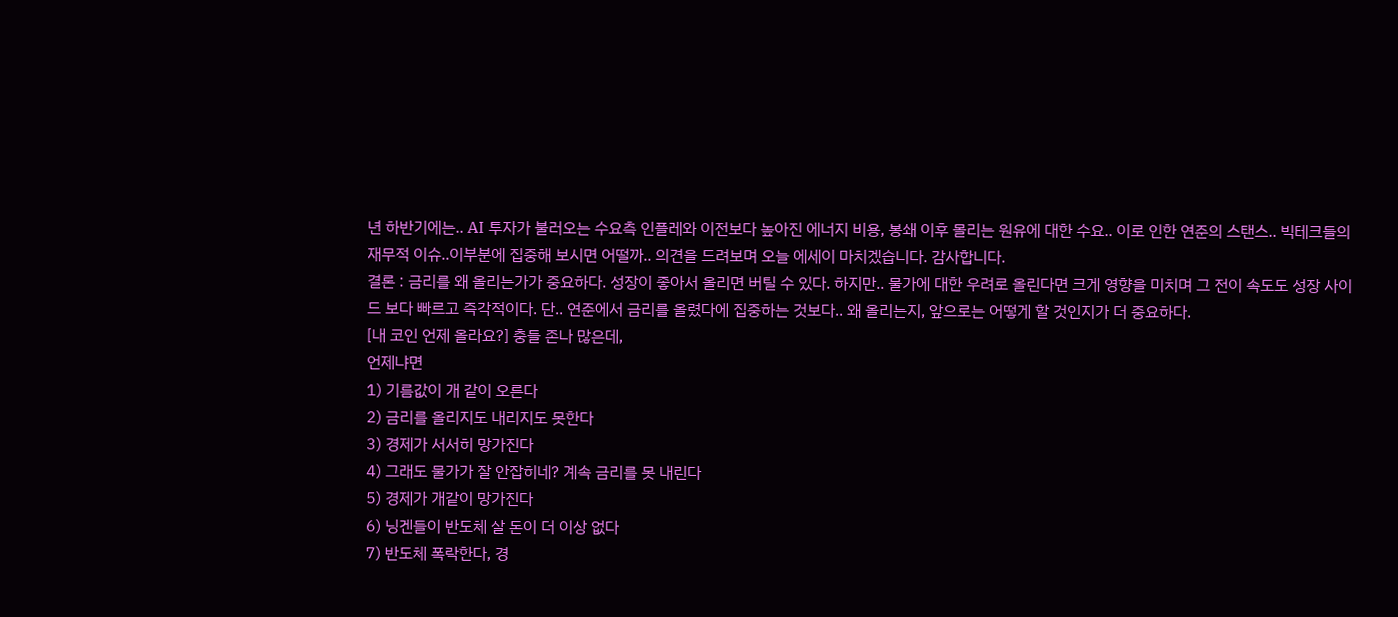년 하반기에는.. AI 투자가 불러오는 수요측 인플레와 이전보다 높아진 에너지 비용, 봉쇄 이후 몰리는 원유에 대한 수요.. 이로 인한 연준의 스탠스.. 빅테크들의 재무적 이슈..이부분에 집중해 보시면 어떨까.. 의견을 드려보며 오늘 에세이 마치겠습니다. 감사합니다.
결론 : 금리를 왜 올리는가가 중요하다. 성장이 좋아서 올리면 버틸 수 있다. 하지만.. 물가에 대한 우려로 올린다면 크게 영향을 미치며 그 전이 속도도 성장 사이드 보다 빠르고 즉각적이다. 단.. 연준에서 금리를 올렸다에 집중하는 것보다.. 왜 올리는지, 앞으로는 어떻게 할 것인지가 더 중요하다.
[내 코인 언제 올라요?] 충들 존나 많은데,
언제냐면
1) 기름값이 개 같이 오른다
2) 금리를 올리지도 내리지도 못한다
3) 경제가 서서히 망가진다
4) 그래도 물가가 잘 안잡히네? 계속 금리를 못 내린다
5) 경제가 개같이 망가진다
6) 닝겐들이 반도체 살 돈이 더 이상 없다
7) 반도체 폭락한다, 경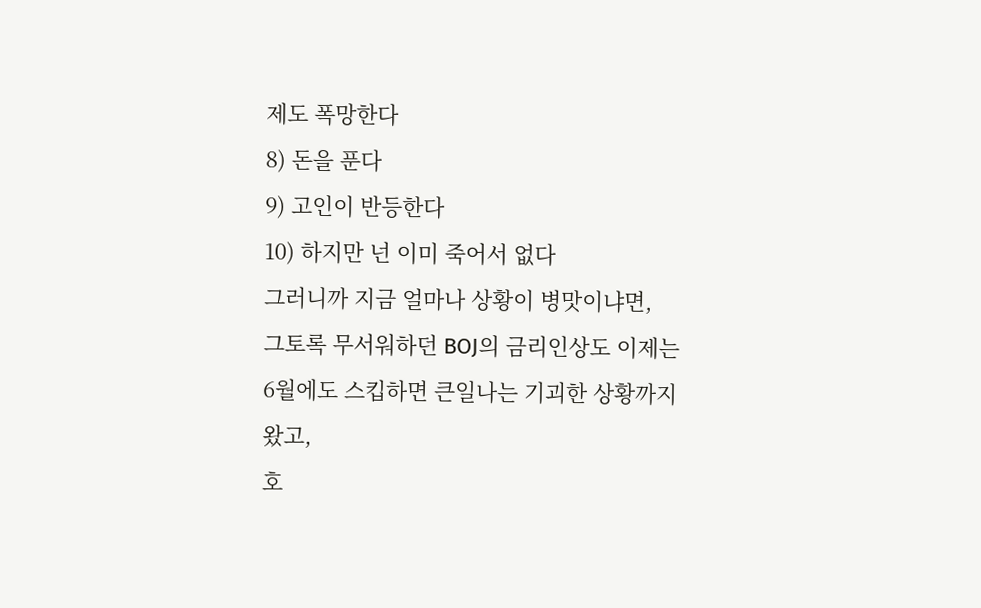제도 폭망한다
8) 돈을 푼다
9) 고인이 반등한다
10) 하지만 넌 이미 죽어서 없다
그러니까 지금 얼마나 상황이 병맛이냐면,
그토록 무서워하던 BOJ의 금리인상도 이제는 6월에도 스킵하면 큰일나는 기괴한 상황까지 왔고,
호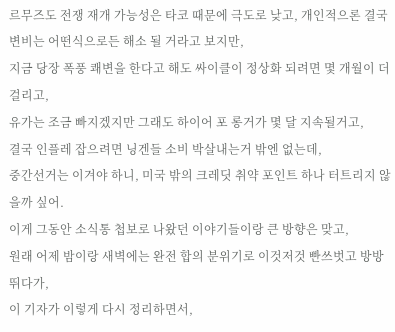르무즈도 전쟁 재개 가능성은 타코 때문에 극도로 낮고, 개인적으론 결국 변비는 어떤식으로든 해소 될 거라고 보지만,
지금 당장 폭풍 쾌변을 한다고 해도 싸이클이 정상화 되려면 몇 개월이 더 걸리고,
유가는 조금 빠지겠지만 그래도 하이어 포 롱거가 몇 달 지속될거고,
결국 인플레 잡으려면 닝겐들 소비 박살내는거 밖엔 없는데,
중간선거는 이겨야 하니, 미국 밖의 크레딧 취약 포인트 하나 터트리지 않을까 싶어.
이게 그동안 소식통 첩보로 나왔던 이야기들이랑 큰 방향은 맞고,
원래 어제 밤이랑 새벽에는 완전 합의 분위기로 이것저것 빤쓰벗고 방방 뛰다가,
이 기자가 이렇게 다시 정리하면서,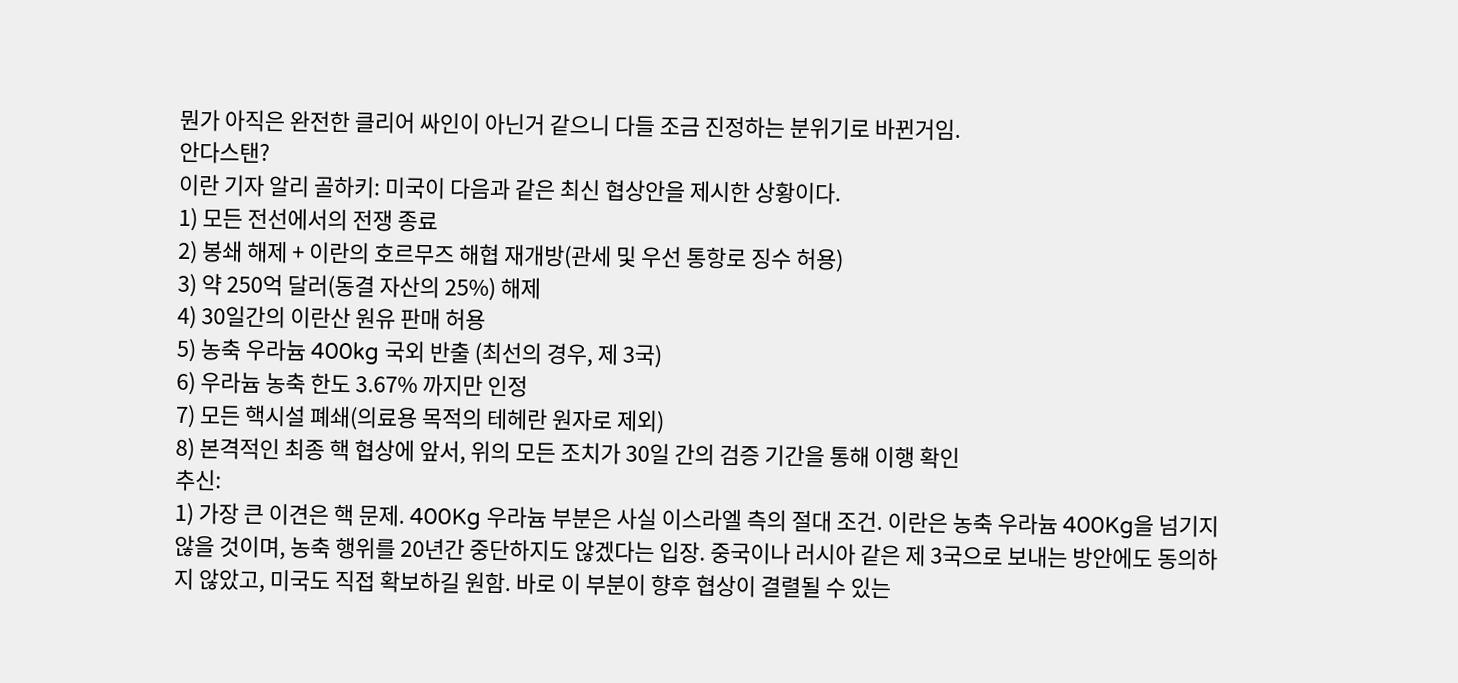뭔가 아직은 완전한 클리어 싸인이 아닌거 같으니 다들 조금 진정하는 분위기로 바뀐거임.
안다스탠?
이란 기자 알리 골하키: 미국이 다음과 같은 최신 협상안을 제시한 상황이다.
1) 모든 전선에서의 전쟁 종료
2) 봉쇄 해제 + 이란의 호르무즈 해협 재개방(관세 및 우선 통항로 징수 허용)
3) 약 250억 달러(동결 자산의 25%) 해제
4) 30일간의 이란산 원유 판매 허용
5) 농축 우라늄 400kg 국외 반출 (최선의 경우, 제 3국)
6) 우라늄 농축 한도 3.67% 까지만 인정
7) 모든 핵시설 폐쇄(의료용 목적의 테헤란 원자로 제외)
8) 본격적인 최종 핵 협상에 앞서, 위의 모든 조치가 30일 간의 검증 기간을 통해 이행 확인
추신:
1) 가장 큰 이견은 핵 문제. 400Kg 우라늄 부분은 사실 이스라엘 측의 절대 조건. 이란은 농축 우라늄 400Kg을 넘기지 않을 것이며, 농축 행위를 20년간 중단하지도 않겠다는 입장. 중국이나 러시아 같은 제 3국으로 보내는 방안에도 동의하지 않았고, 미국도 직접 확보하길 원함. 바로 이 부분이 향후 협상이 결렬될 수 있는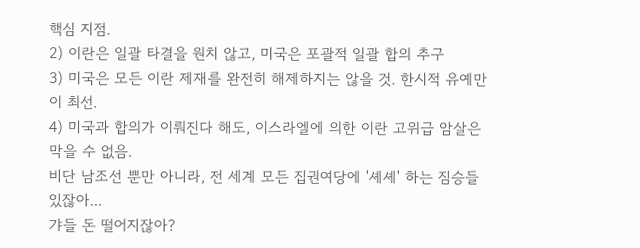핵심 지점.
2) 이란은 일괄 타결을 원치 않고, 미국은 포괄적 일괄 합의 추구
3) 미국은 모든 이란 제재를 완전히 해제하지는 않을 것. 한시적 유예만이 최선.
4) 미국과 합의가 이뤄진다 해도, 이스라엘에 의한 이란 고위급 암살은 막을 수 없음.
비단 남조선 뿐만 아니라, 전 세계 모든 집권여당에 '셰셰' 하는 짐승들 있잖아...
갸들 돈 떨어지잖아?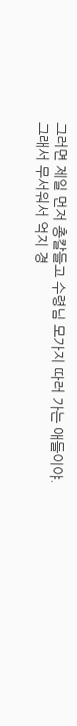그러면 제일 먼저 총칼들고 수령님 모가지 따러 가는 애들이야.
그래서 무서워서 억지 경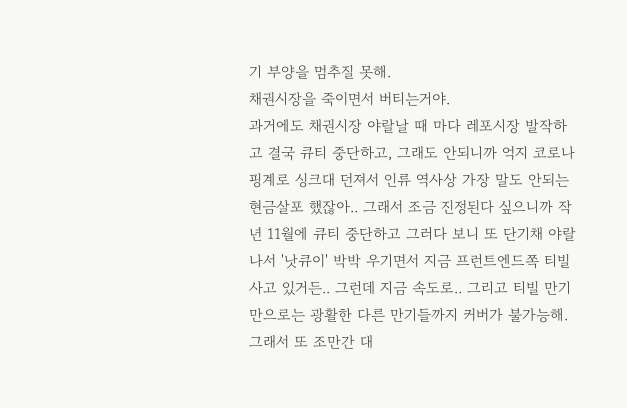기 부양을 멈추질 못해.
채권시장을 죽이면서 버티는거야.
과거에도 채권시장 야랄날 때 마다 레포시장 발작하고 결국 큐티 중단하고, 그래도 안되니까 억지 코로나 핑계로 싱크대 던져서 인류 역사상 가장 말도 안되는 현금살포 했잖아.. 그래서 조금 진정된다 싶으니까 작년 11월에 큐티 중단하고 그러다 보니 또 단기채 야랄나서 '낫큐이' 박박 우기면서 지금 프런트엔드쪽 티빌 사고 있거든.. 그런데 지금 속도로.. 그리고 티빌 만기 만으로는 광활한 다른 만기들까지 커버가 불가능해.
그래서 또 조만간 대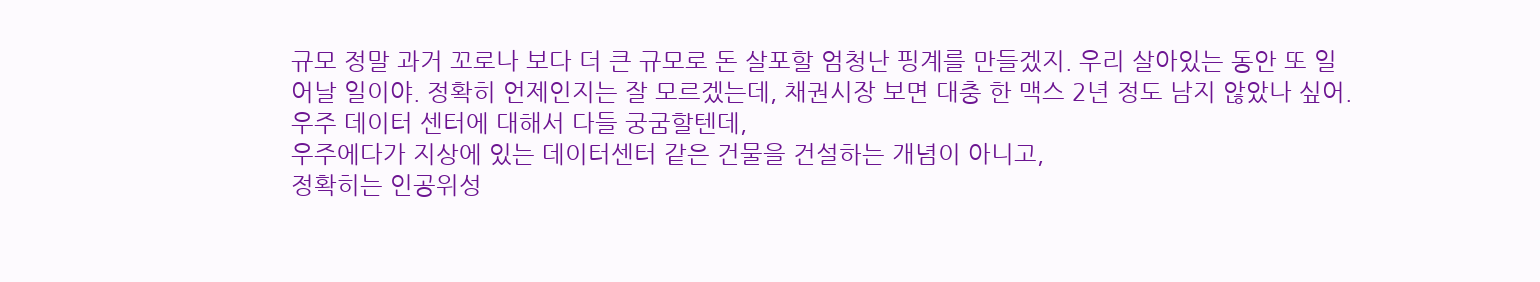규모 정말 과거 꼬로나 보다 더 큰 규모로 돈 살포할 엄청난 핑계를 만들겠지. 우리 살아있는 동안 또 일어날 일이야. 정확히 언제인지는 잘 모르겠는데, 채권시장 보면 대충 한 맥스 2년 정도 남지 않았나 싶어.
우주 데이터 센터에 대해서 다들 궁굼할텐데,
우주에다가 지상에 있는 데이터센터 같은 건물을 건설하는 개념이 아니고,
정확히는 인공위성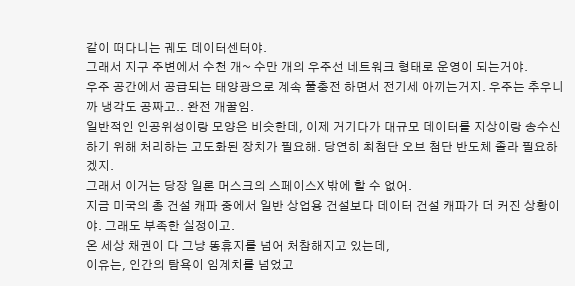같이 떠다니는 궤도 데이터센터야.
그래서 지구 주변에서 수천 개~ 수만 개의 우주선 네트워크 형태로 운영이 되는거야.
우주 공간에서 공급되는 태양광으로 계속 풀충전 하면서 전기세 아끼는거지. 우주는 추우니까 냉각도 공짜고.. 완전 개꿀임.
일반적인 인공위성이랑 모양은 비슷한데, 이제 거기다가 대규모 데이터를 지상이랑 송수신 하기 위해 처리하는 고도화된 장치가 필요해. 당연히 최첨단 오브 첨단 반도체 졸라 필요하겠지.
그래서 이거는 당장 일론 머스크의 스페이스X 밖에 할 수 없어.
지금 미국의 총 건설 캐파 중에서 일반 상업용 건설보다 데이터 건설 캐파가 더 커진 상황이야. 그래도 부족한 실정이고.
온 세상 채권이 다 그냥 똥휴지를 넘어 처참해지고 있는데,
이유는, 인간의 탐욕이 임계치를 넘었고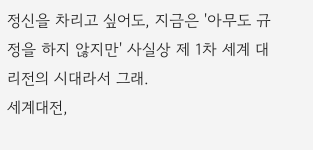정신을 차리고 싶어도, 지금은 '아무도 규정을 하지 않지만' 사실상 제 1차 세계 대리전의 시대라서 그래.
세계대전,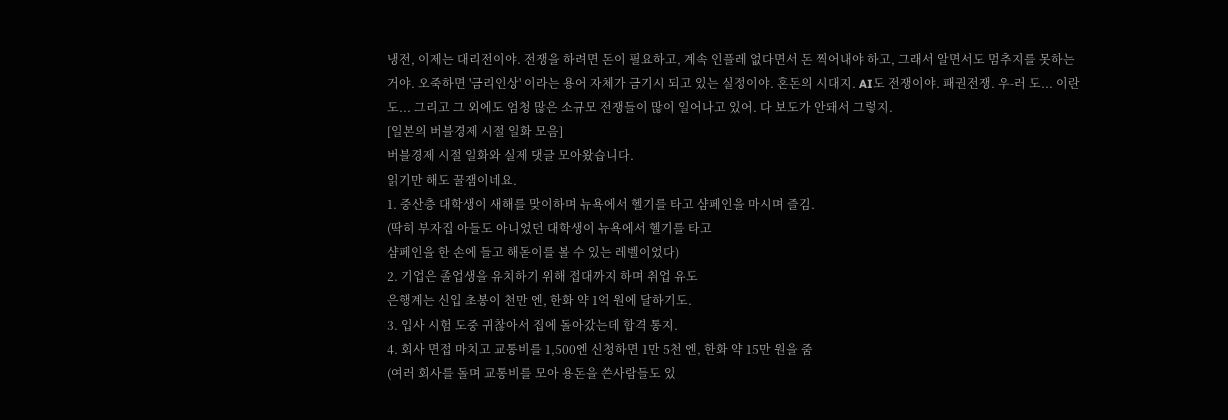냉전, 이제는 대리전이야. 전쟁을 하려면 돈이 필요하고, 계속 인플레 없다면서 돈 찍어내야 하고, 그래서 알면서도 멈추지를 못하는거야. 오죽하면 '금리인상' 이라는 용어 자체가 금기시 되고 있는 실정이야. 혼돈의 시대지. AI도 전쟁이야. 패권전쟁. 우-러 도... 이란도... 그리고 그 외에도 엄청 많은 소규모 전쟁들이 많이 일어나고 있어. 다 보도가 안돼서 그렇지.
[일본의 버블경제 시절 일화 모음]
버블경제 시절 일화와 실제 댓글 모아왔습니다.
읽기만 해도 꿀잼이네요.
1. 중산층 대학생이 새해를 맞이하며 뉴욕에서 헬기를 타고 샴페인을 마시며 즐김.
(딱히 부자집 아들도 아니었던 대학생이 뉴욕에서 헬기를 타고
샴페인을 한 손에 들고 해돋이를 볼 수 있는 레벨이었다)
2. 기업은 졸업생을 유치하기 위해 접대까지 하며 취업 유도
은행계는 신입 초봉이 천만 엔, 한화 약 1억 원에 달하기도.
3. 입사 시험 도중 귀찮아서 집에 돌아갔는데 합격 통지.
4. 회사 면접 마치고 교통비를 1,500엔 신청하면 1만 5천 엔, 한화 약 15만 원을 줌
(여러 회사를 돌며 교통비를 모아 용돈을 쓴사람들도 있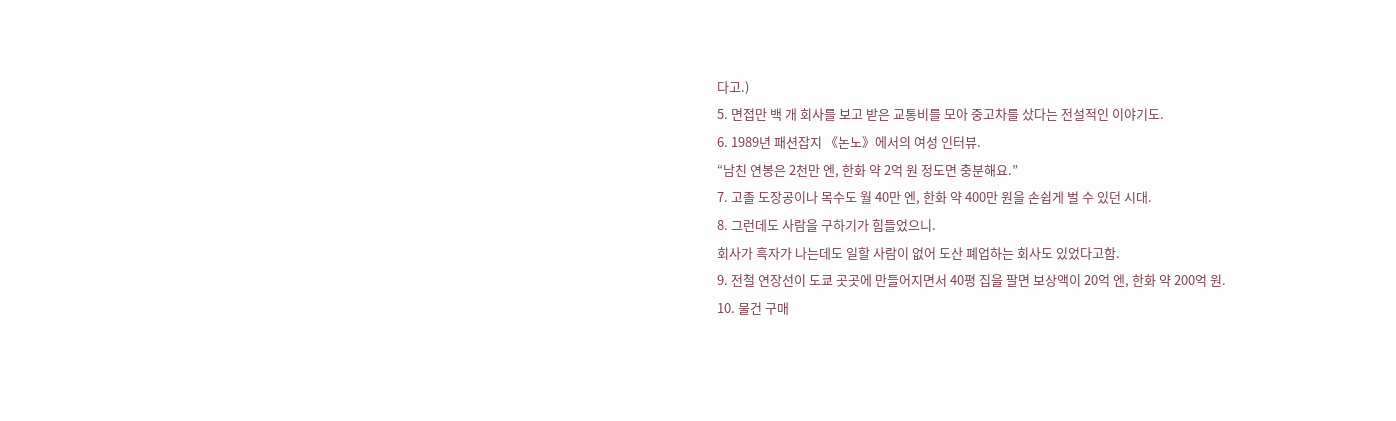다고.)
5. 면접만 백 개 회사를 보고 받은 교통비를 모아 중고차를 샀다는 전설적인 이야기도.
6. 1989년 패션잡지 《논노》에서의 여성 인터뷰.
“남친 연봉은 2천만 엔, 한화 약 2억 원 정도면 충분해요.”
7. 고졸 도장공이나 목수도 월 40만 엔, 한화 약 400만 원을 손쉽게 벌 수 있던 시대.
8. 그런데도 사람을 구하기가 힘들었으니.
회사가 흑자가 나는데도 일할 사람이 없어 도산 폐업하는 회사도 있었다고함.
9. 전철 연장선이 도쿄 곳곳에 만들어지면서 40평 집을 팔면 보상액이 20억 엔, 한화 약 200억 원.
10. 물건 구매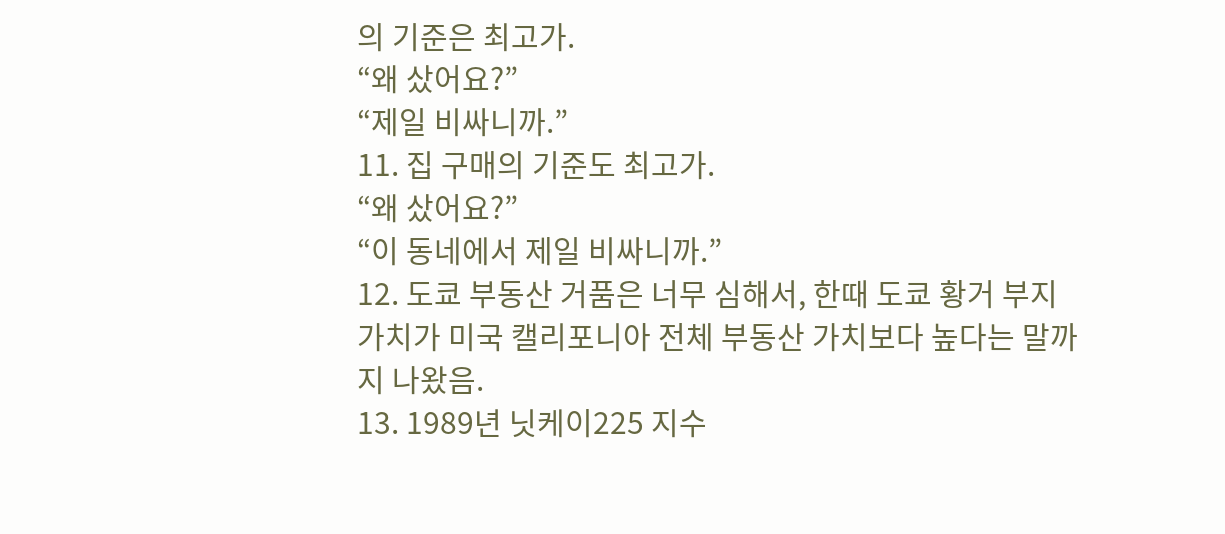의 기준은 최고가.
“왜 샀어요?”
“제일 비싸니까.”
11. 집 구매의 기준도 최고가.
“왜 샀어요?”
“이 동네에서 제일 비싸니까.”
12. 도쿄 부동산 거품은 너무 심해서, 한때 도쿄 황거 부지 가치가 미국 캘리포니아 전체 부동산 가치보다 높다는 말까지 나왔음.
13. 1989년 닛케이225 지수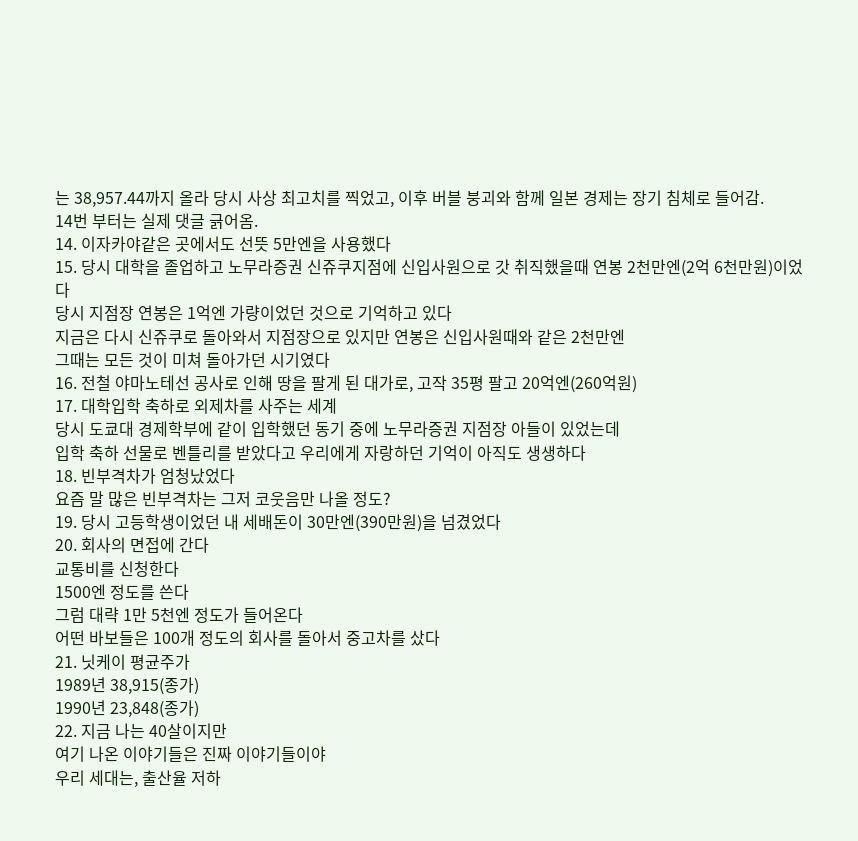는 38,957.44까지 올라 당시 사상 최고치를 찍었고, 이후 버블 붕괴와 함께 일본 경제는 장기 침체로 들어감.
14번 부터는 실제 댓글 긁어옴.
14. 이자카야같은 곳에서도 선뜻 5만엔을 사용했다
15. 당시 대학을 졸업하고 노무라증권 신쥬쿠지점에 신입사원으로 갓 취직했을때 연봉 2천만엔(2억 6천만원)이었다
당시 지점장 연봉은 1억엔 가량이었던 것으로 기억하고 있다
지금은 다시 신쥬쿠로 돌아와서 지점장으로 있지만 연봉은 신입사원때와 같은 2천만엔
그때는 모든 것이 미쳐 돌아가던 시기였다
16. 전철 야마노테선 공사로 인해 땅을 팔게 된 대가로, 고작 35평 팔고 20억엔(260억원)
17. 대학입학 축하로 외제차를 사주는 세계
당시 도쿄대 경제학부에 같이 입학했던 동기 중에 노무라증권 지점장 아들이 있었는데
입학 축하 선물로 벤틀리를 받았다고 우리에게 자랑하던 기억이 아직도 생생하다
18. 빈부격차가 엄청났었다
요즘 말 많은 빈부격차는 그저 코웃음만 나올 정도?
19. 당시 고등학생이었던 내 세배돈이 30만엔(390만원)을 넘겼었다
20. 회사의 면접에 간다
교통비를 신청한다
1500엔 정도를 쓴다
그럼 대략 1만 5천엔 정도가 들어온다
어떤 바보들은 100개 정도의 회사를 돌아서 중고차를 샀다
21. 닛케이 평균주가
1989년 38,915(종가)
1990년 23,848(종가)
22. 지금 나는 40살이지만
여기 나온 이야기들은 진짜 이야기들이야
우리 세대는, 출산율 저하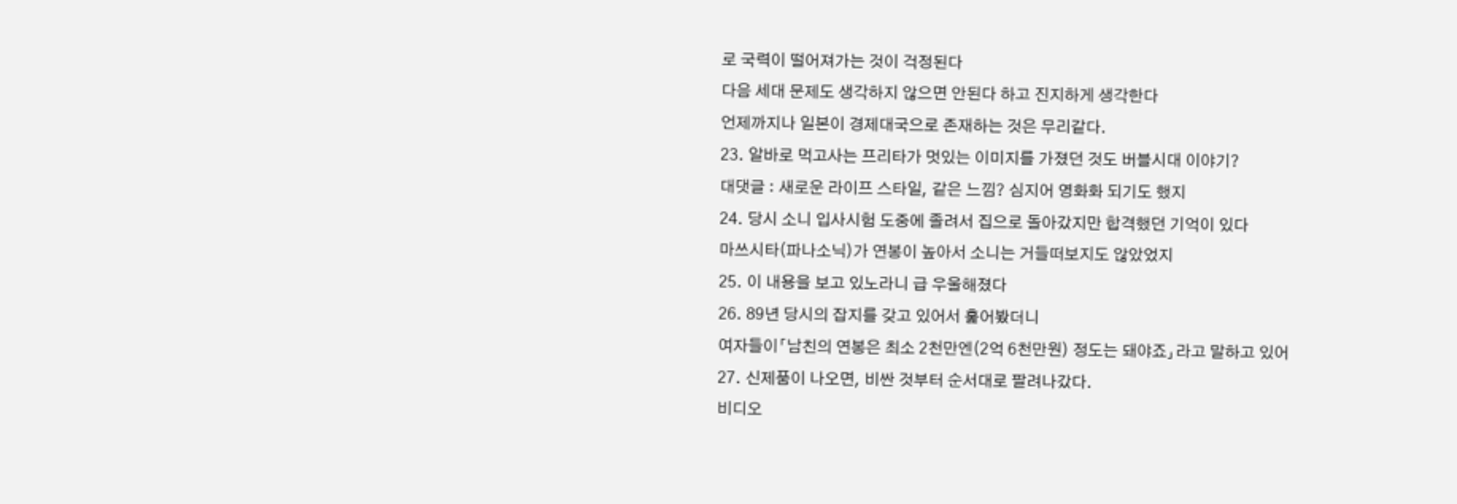로 국력이 떨어져가는 것이 걱정된다
다음 세대 문제도 생각하지 않으면 안된다 하고 진지하게 생각한다
언제까지나 일본이 경제대국으로 존재하는 것은 무리같다.
23. 알바로 먹고사는 프리타가 멋있는 이미지를 가졌던 것도 버블시대 이야기?
대댓글 : 새로운 라이프 스타일, 같은 느낌? 심지어 영화화 되기도 했지
24. 당시 소니 입사시험 도중에 졸려서 집으로 돌아갔지만 합격했던 기억이 있다
마쓰시타(파나소닉)가 연봉이 높아서 소니는 거들떠보지도 않았었지
25. 이 내용을 보고 있노라니 급 우울해졌다
26. 89년 당시의 잡지를 갖고 있어서 훑어봤더니
여자들이「남친의 연봉은 최소 2천만엔(2억 6천만원) 정도는 돼야죠」라고 말하고 있어
27. 신제품이 나오면, 비싼 것부터 순서대로 팔려나갔다.
비디오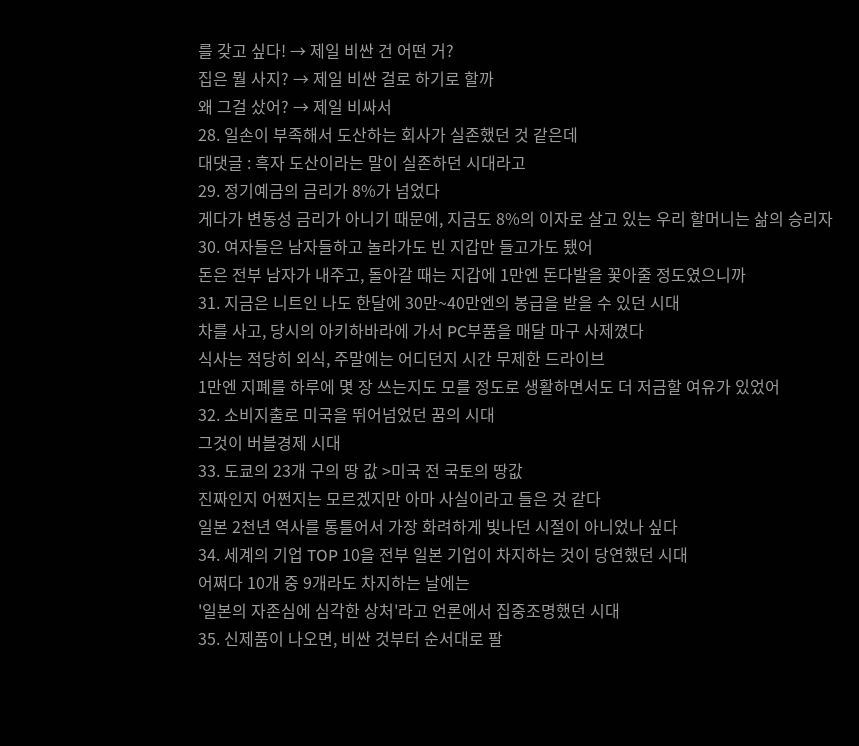를 갖고 싶다! → 제일 비싼 건 어떤 거?
집은 뭘 사지? → 제일 비싼 걸로 하기로 할까
왜 그걸 샀어? → 제일 비싸서
28. 일손이 부족해서 도산하는 회사가 실존했던 것 같은데
대댓글 : 흑자 도산이라는 말이 실존하던 시대라고
29. 정기예금의 금리가 8%가 넘었다
게다가 변동성 금리가 아니기 때문에, 지금도 8%의 이자로 살고 있는 우리 할머니는 삶의 승리자
30. 여자들은 남자들하고 놀라가도 빈 지갑만 들고가도 됐어
돈은 전부 남자가 내주고, 돌아갈 때는 지갑에 1만엔 돈다발을 꽃아줄 정도였으니까
31. 지금은 니트인 나도 한달에 30만~40만엔의 봉급을 받을 수 있던 시대
차를 사고, 당시의 아키하바라에 가서 PC부품을 매달 마구 사제꼈다
식사는 적당히 외식, 주말에는 어디던지 시간 무제한 드라이브
1만엔 지폐를 하루에 몇 장 쓰는지도 모를 정도로 생활하면서도 더 저금할 여유가 있었어
32. 소비지출로 미국을 뛰어넘었던 꿈의 시대
그것이 버블경제 시대
33. 도쿄의 23개 구의 땅 값 >미국 전 국토의 땅값
진짜인지 어쩐지는 모르겠지만 아마 사실이라고 들은 것 같다
일본 2천년 역사를 통틀어서 가장 화려하게 빛나던 시절이 아니었나 싶다
34. 세계의 기업 TOP 10을 전부 일본 기업이 차지하는 것이 당연했던 시대
어쩌다 10개 중 9개라도 차지하는 날에는
'일본의 자존심에 심각한 상처'라고 언론에서 집중조명했던 시대
35. 신제품이 나오면, 비싼 것부터 순서대로 팔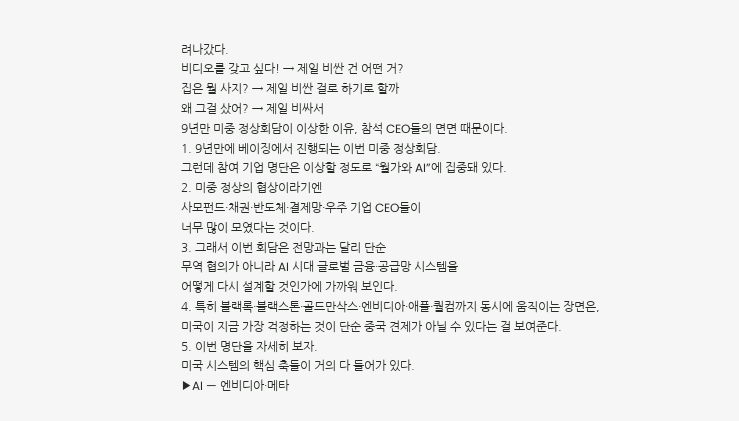려나갔다.
비디오를 갖고 싶다! → 제일 비싼 건 어떤 거?
집은 뭘 사지? → 제일 비싼 걸로 하기로 할까
왜 그걸 샀어? → 제일 비싸서
9년만 미중 정상회담이 이상한 이유, 참석 CEO들의 면면 때문이다.
1. 9년만에 베이징에서 진행되는 이번 미중 정상회담.
그런데 참여 기업 명단은 이상할 정도로 “월가와 AI”에 집중돼 있다.
2. 미중 정상의 협상이라기엔
사모펀드·채권·반도체·결제망·우주 기업 CEO들이
너무 많이 모였다는 것이다.
3. 그래서 이번 회담은 전망과는 달리 단순
무역 협의가 아니라 AI 시대 글로벌 금융·공급망 시스템을
어떻게 다시 설계할 것인가에 가까워 보인다.
4. 특히 블랙록·블랙스톤·골드만삭스·엔비디아·애플·퀄컴까지 동시에 움직이는 장면은,
미국이 지금 가장 걱정하는 것이 단순 중국 견제가 아닐 수 있다는 걸 보여준다.
5. 이번 명단을 자세히 보자.
미국 시스템의 핵심 축들이 거의 다 들어가 있다.
▶AI — 엔비디아·메타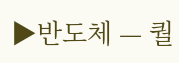▶반도체 — 퀄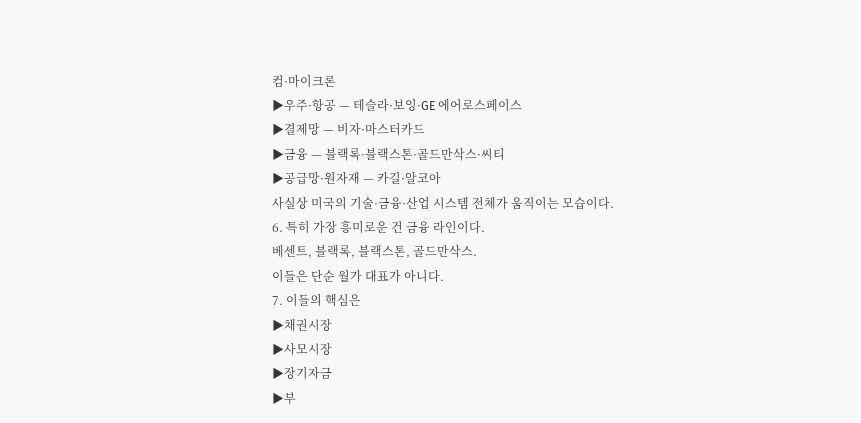컴·마이크론
▶우주·항공 — 테슬라·보잉·GE 에어로스페이스
▶결제망 — 비자·마스터카드
▶금융 — 블랙록·블랙스톤·골드만삭스·씨티
▶공급망·원자재 — 카길·알코아
사실상 미국의 기술·금융·산업 시스템 전체가 움직이는 모습이다.
6. 특히 가장 흥미로운 건 금융 라인이다.
베센트, 블랙록, 블랙스톤, 골드만삭스.
이들은 단순 월가 대표가 아니다.
7. 이들의 핵심은
▶채권시장
▶사모시장
▶장기자금
▶부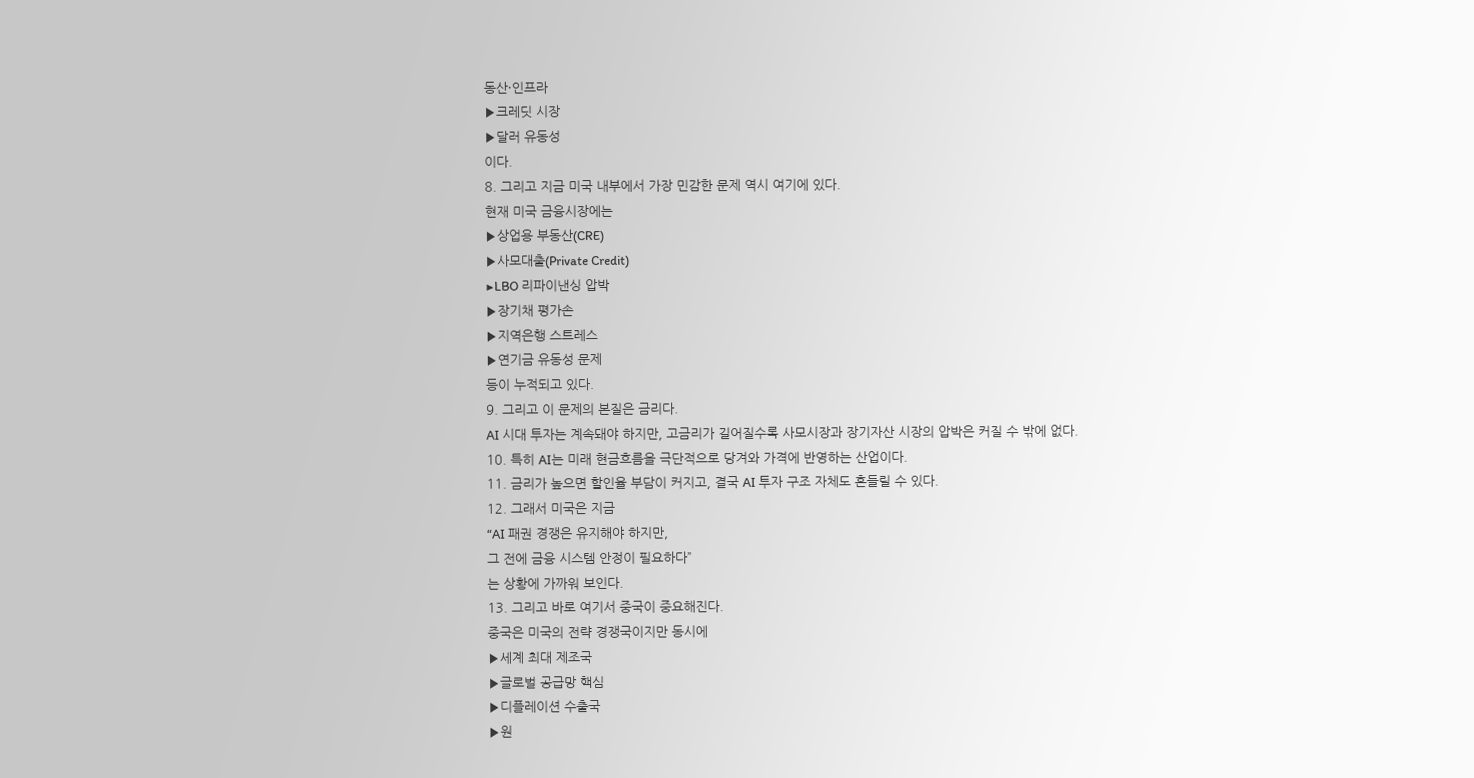동산·인프라
▶크레딧 시장
▶달러 유동성
이다.
8. 그리고 지금 미국 내부에서 가장 민감한 문제 역시 여기에 있다.
현재 미국 금융시장에는
▶상업용 부동산(CRE)
▶사모대출(Private Credit)
▶LBO 리파이낸싱 압박
▶장기채 평가손
▶지역은행 스트레스
▶연기금 유동성 문제
등이 누적되고 있다.
9. 그리고 이 문제의 본질은 금리다.
AI 시대 투자는 계속돼야 하지만, 고금리가 길어질수록 사모시장과 장기자산 시장의 압박은 커질 수 밖에 없다.
10. 특히 AI는 미래 현금흐름을 극단적으로 당겨와 가격에 반영하는 산업이다.
11. 금리가 높으면 할인율 부담이 커지고, 결국 AI 투자 구조 자체도 흔들릴 수 있다.
12. 그래서 미국은 지금
“AI 패권 경쟁은 유지해야 하지만,
그 전에 금융 시스템 안정이 필요하다”
는 상황에 가까워 보인다.
13. 그리고 바로 여기서 중국이 중요해진다.
중국은 미국의 전략 경쟁국이지만 동시에
▶세계 최대 제조국
▶글로벌 공급망 핵심
▶디플레이션 수출국
▶원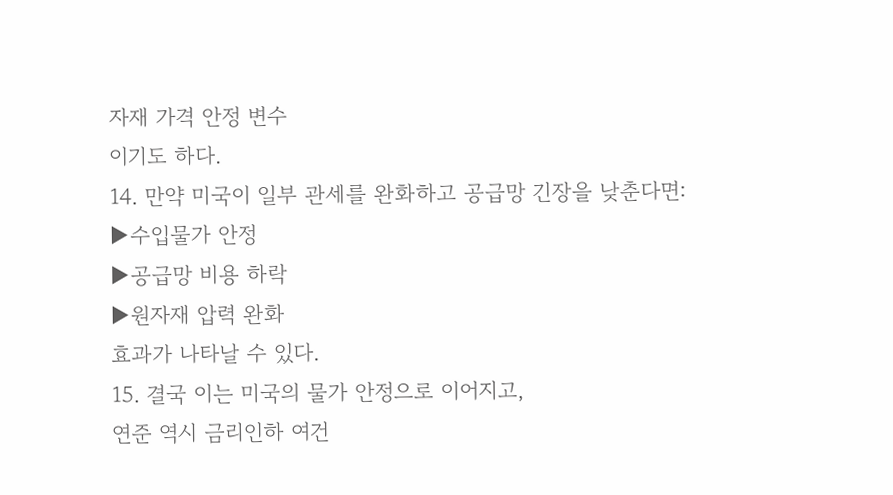자재 가격 안정 변수
이기도 하다.
14. 만약 미국이 일부 관세를 완화하고 공급망 긴장을 낮춘다면:
▶수입물가 안정
▶공급망 비용 하락
▶원자재 압력 완화
효과가 나타날 수 있다.
15. 결국 이는 미국의 물가 안정으로 이어지고,
연준 역시 금리인하 여건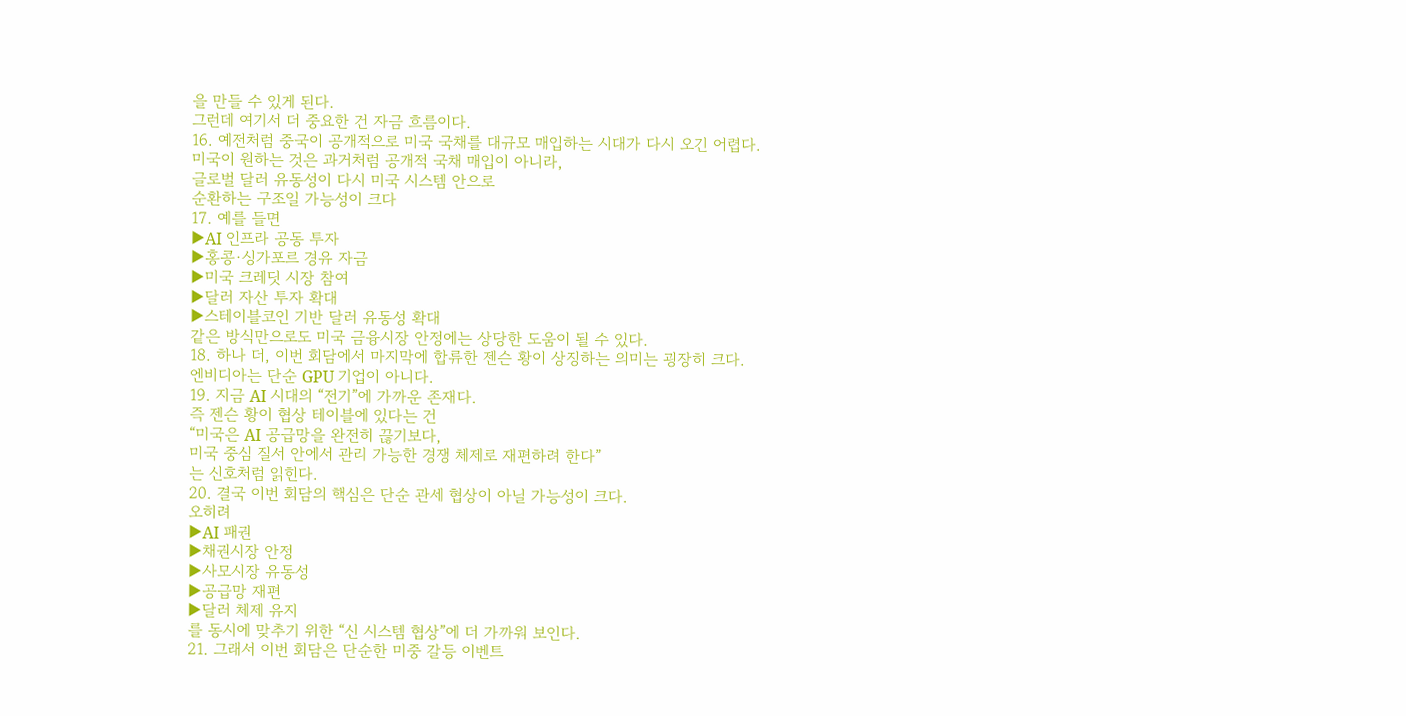을 만들 수 있게 된다.
그런데 여기서 더 중요한 건 자금 흐름이다.
16. 예전처럼 중국이 공개적으로 미국 국채를 대규모 매입하는 시대가 다시 오긴 어렵다.
미국이 원하는 것은 과거처럼 공개적 국채 매입이 아니라,
글로벌 달러 유동성이 다시 미국 시스템 안으로
순환하는 구조일 가능성이 크다
17. 예를 들면
▶AI 인프라 공동 투자
▶홍콩·싱가포르 경유 자금
▶미국 크레딧 시장 참여
▶달러 자산 투자 확대
▶스테이블코인 기반 달러 유동성 확대
같은 방식만으로도 미국 금융시장 안정에는 상당한 도움이 될 수 있다.
18. 하나 더, 이번 회담에서 마지막에 합류한 젠슨 황이 상징하는 의미는 굉장히 크다.
엔비디아는 단순 GPU 기업이 아니다.
19. 지금 AI 시대의 “전기”에 가까운 존재다.
즉 젠슨 황이 협상 테이블에 있다는 건
“미국은 AI 공급망을 완전히 끊기보다,
미국 중심 질서 안에서 관리 가능한 경쟁 체제로 재편하려 한다”
는 신호처럼 읽힌다.
20. 결국 이번 회담의 핵심은 단순 관세 협상이 아닐 가능성이 크다.
오히려
▶AI 패권
▶채권시장 안정
▶사모시장 유동성
▶공급망 재편
▶달러 체제 유지
를 동시에 맞추기 위한 “신 시스템 협상”에 더 가까워 보인다.
21. 그래서 이번 회담은 단순한 미중 갈등 이벤트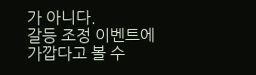가 아니다.
갈등 조정 이벤트에 가깝다고 볼 수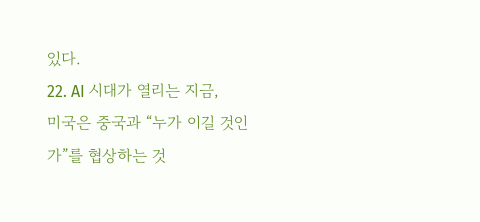있다.
22. AI 시대가 열리는 지금,
미국은 중국과 “누가 이길 것인가”를 협상하는 것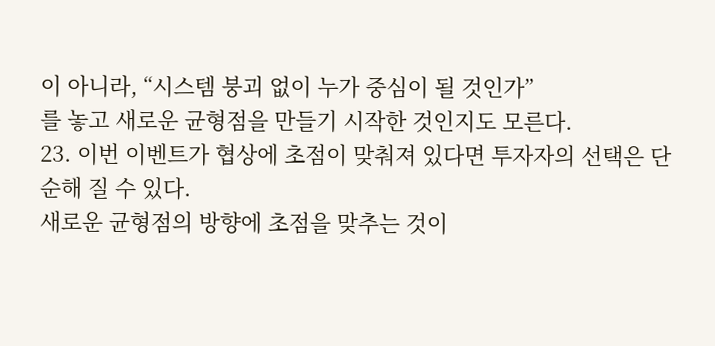이 아니라, “시스템 붕괴 없이 누가 중심이 될 것인가”
를 놓고 새로운 균형점을 만들기 시작한 것인지도 모른다.
23. 이번 이벤트가 협상에 초점이 맞춰져 있다면 투자자의 선택은 단순해 질 수 있다.
새로운 균형점의 방향에 초점을 맞추는 것이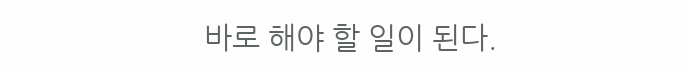바로 해야 할 일이 된다.